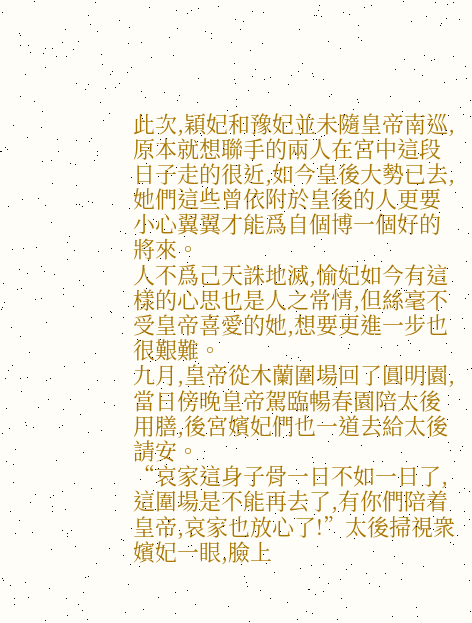此次,穎妃和豫妃並未隨皇帝南巡,原本就想聯手的兩人在宮中這段日子走的很近,如今皇後大勢已去,她們這些曾依附於皇後的人更要小心翼翼才能爲自個博一個好的將來。
人不爲己天誅地滅,愉妃如今有這樣的心思也是人之常情,但絲毫不受皇帝喜愛的她,想要更進一步也很艱難。
九月,皇帝從木蘭圍場回了圓明園,當日傍晚皇帝駕臨暢春園陪太後用膳,後宮嬪妃們也一道去給太後請安。
“哀家這身子骨一日不如一日了,這圍場是不能再去了,有你們陪着皇帝,哀家也放心了!”太後掃視衆嬪妃一眼,臉上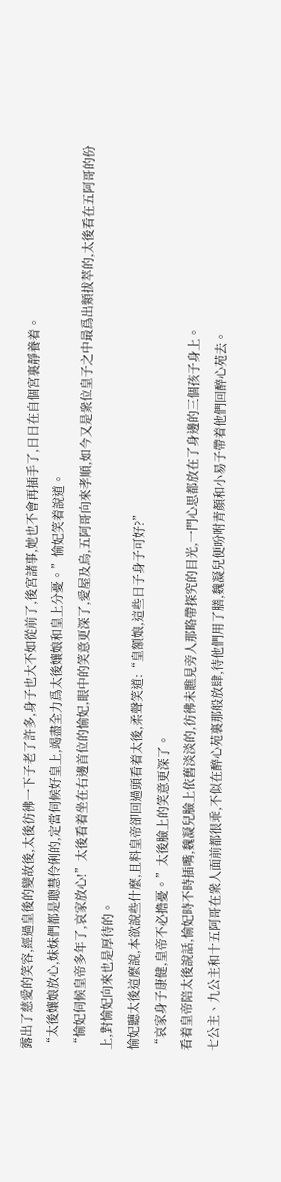露出了慈愛的笑容,經過皇後的變故後,太後彷彿一下子老了許多,身子也大不如從前了,後宮諸事,她也不會再插手了,日日在自個宮裏靜養着。
“太後孃娘放心,妹妹們都是聰慧伶俐的,定當伺候好皇上,竭盡全力爲太後孃娘和皇上分憂。”愉妃笑着說道。
“愉妃伺候皇帝多年了,哀家放心!”太後看着坐在右邊首位的愉妃,眼中的笑意更深了,愛屋及烏,五阿哥向來孝順,如今又是衆位皇子之中最爲出類拔萃的,太後看在五阿哥的份上,對愉妃向來也是厚待的。
愉妃聽太後這麼說,本欲說些什麼,且料皇帝卻回過頭看着太後,柔聲笑道:“皇額娘,這些日子身子可好?”
“哀家身子康健,皇帝不必擔憂。”太後臉上的笑意更深了。
看着皇帝陪太後說話,愉妃時不時插嘴,魏凝兒臉上依舊淡淡的,彷彿未瞧見旁人那略帶探究的目光,一門心思都放在了身邊的三個孩子身上。
七公主、九公主和十五阿哥在衆人面前都很乖,不似在醉心苑裏那般放肆,待他們用了膳,魏凝兒便吩咐青顏和小易子帶着他們回醉心苑去。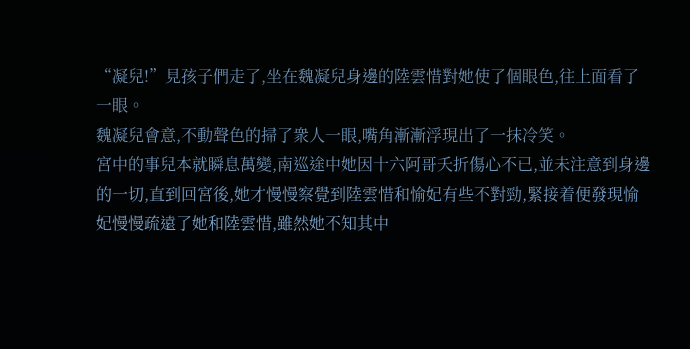“凝兒!”見孩子們走了,坐在魏凝兒身邊的陸雲惜對她使了個眼色,往上面看了一眼。
魏凝兒會意,不動聲色的掃了衆人一眼,嘴角漸漸浮現出了一抹冷笑。
宮中的事兒本就瞬息萬變,南巡途中她因十六阿哥夭折傷心不已,並未注意到身邊的一切,直到回宮後,她才慢慢察覺到陸雲惜和愉妃有些不對勁,緊接着便發現愉妃慢慢疏遠了她和陸雲惜,雖然她不知其中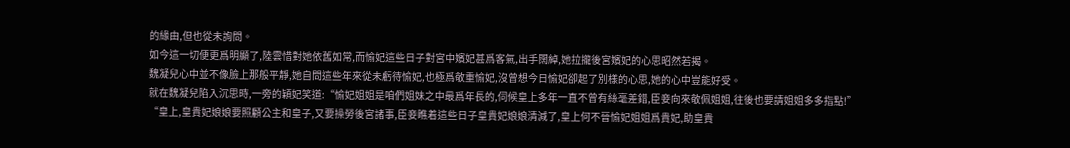的緣由,但也從未詢問。
如今這一切便更爲明顯了,陸雲惜對她依舊如常,而愉妃這些日子對宮中嬪妃甚爲客氣,出手闊綽,她拉攏後宮嬪妃的心思昭然若揭。
魏凝兒心中並不像臉上那般平靜,她自問這些年來從未虧待愉妃,也極爲敬重愉妃,沒曾想今日愉妃卻起了別樣的心思,她的心中豈能好受。
就在魏凝兒陷入沉思時,一旁的穎妃笑道:“愉妃姐姐是咱們姐妹之中最爲年長的,伺候皇上多年一直不曾有絲毫差錯,臣妾向來敬佩姐姐,往後也要請姐姐多多指點!”
“皇上,皇貴妃娘娘要照顧公主和皇子,又要操勞後宮諸事,臣妾瞧着這些日子皇貴妃娘娘清減了,皇上何不晉愉妃姐姐爲貴妃,助皇貴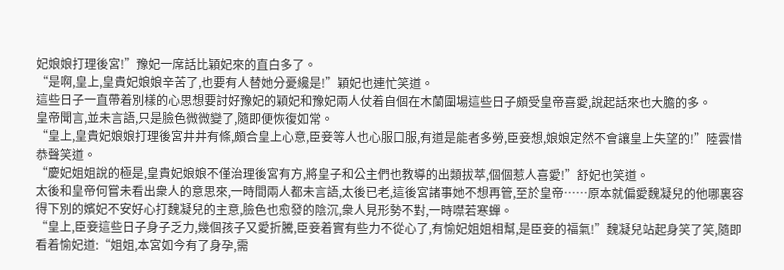妃娘娘打理後宮!”豫妃一席話比穎妃來的直白多了。
“是啊,皇上,皇貴妃娘娘辛苦了,也要有人替她分憂纔是!”穎妃也連忙笑道。
這些日子一直帶着別樣的心思想要討好豫妃的穎妃和豫妃兩人仗着自個在木蘭圍場這些日子頗受皇帝喜愛,說起話來也大膽的多。
皇帝聞言,並未言語,只是臉色微微變了,隨即便恢復如常。
“皇上,皇貴妃娘娘打理後宮井井有條,頗合皇上心意,臣妾等人也心服口服,有道是能者多勞,臣妾想,娘娘定然不會讓皇上失望的!”陸雲惜恭聲笑道。
“慶妃姐姐說的極是,皇貴妃娘娘不僅治理後宮有方,將皇子和公主們也教導的出類拔萃,個個惹人喜愛!”舒妃也笑道。
太後和皇帝何嘗未看出衆人的意思來,一時間兩人都未言語,太後已老,這後宮諸事她不想再管,至於皇帝……原本就偏愛魏凝兒的他哪裏容得下別的嬪妃不安好心打魏凝兒的主意,臉色也愈發的陰沉,衆人見形勢不對,一時噤若寒蟬。
“皇上,臣妾這些日子身子乏力,幾個孩子又愛折騰,臣妾着實有些力不從心了,有愉妃姐姐相幫,是臣妾的福氣!”魏凝兒站起身笑了笑,隨即看着愉妃道:“姐姐,本宮如今有了身孕,需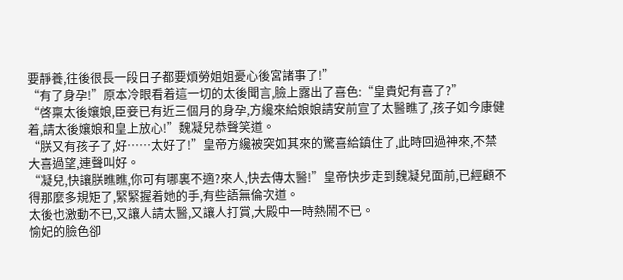要靜養,往後很長一段日子都要煩勞姐姐憂心後宮諸事了!”
“有了身孕!”原本冷眼看着這一切的太後聞言,臉上露出了喜色:“皇貴妃有喜了?”
“啓稟太後孃娘,臣妾已有近三個月的身孕,方纔來給娘娘請安前宣了太醫瞧了,孩子如今康健着,請太後孃娘和皇上放心!”魏凝兒恭聲笑道。
“朕又有孩子了,好……太好了!”皇帝方纔被突如其來的驚喜給鎮住了,此時回過神來,不禁大喜過望,連聲叫好。
“凝兒,快讓朕瞧瞧,你可有哪裏不適?來人,快去傳太醫!”皇帝快步走到魏凝兒面前,已經顧不得那麼多規矩了,緊緊握着她的手,有些語無倫次道。
太後也激動不已,又讓人請太醫,又讓人打賞,大殿中一時熱鬧不已。
愉妃的臉色卻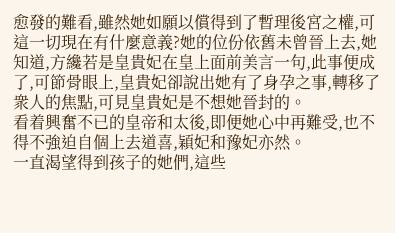愈發的難看,雖然她如願以償得到了暫理後宮之權,可這一切現在有什麼意義?她的位份依舊未曾晉上去,她知道,方纔若是皇貴妃在皇上面前美言一句,此事便成了,可節骨眼上,皇貴妃卻說出她有了身孕之事,轉移了衆人的焦點,可見皇貴妃是不想她晉封的。
看着興奮不已的皇帝和太後,即便她心中再難受,也不得不強迫自個上去道喜,穎妃和豫妃亦然。
一直渴望得到孩子的她們,這些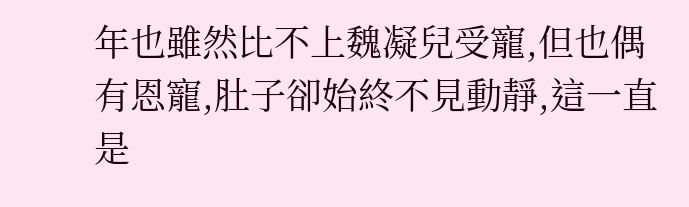年也雖然比不上魏凝兒受寵,但也偶有恩寵,肚子卻始終不見動靜,這一直是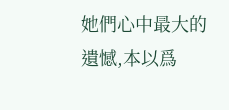她們心中最大的遺憾,本以爲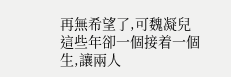再無希望了,可魏凝兒這些年卻一個接着一個生,讓兩人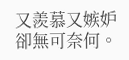又羨慕又嫉妒卻無可奈何。